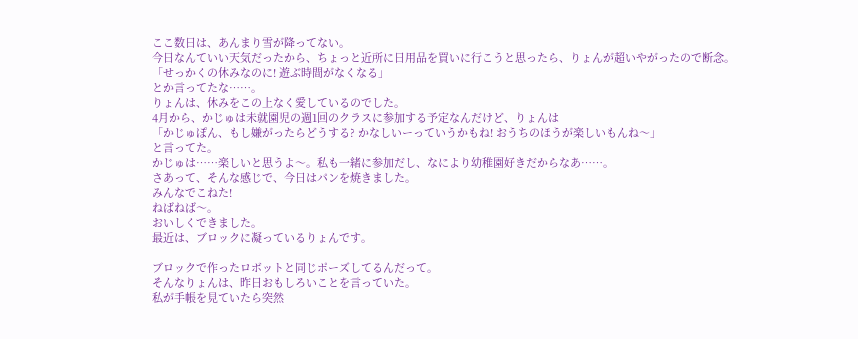ここ数日は、あんまり雪が降ってない。
今日なんていい天気だったから、ちょっと近所に日用品を買いに行こうと思ったら、りょんが超いやがったので断念。
「せっかくの休みなのに! 遊ぶ時間がなくなる」
とか言ってたな……。
りょんは、休みをこの上なく愛しているのでした。
4月から、かじゅは未就園児の週1回のクラスに参加する予定なんだけど、りょんは
「かじゅぽん、もし嫌がったらどうする? かなしいーっていうかもね! おうちのほうが楽しいもんね〜」
と言ってた。
かじゅは……楽しいと思うよ〜。私も一緒に参加だし、なにより幼稚園好きだからなあ……。
さあって、そんな感じで、今日はパンを焼きました。
みんなでこねた!
ねばねば〜。
おいしくできました。
最近は、ブロックに凝っているりょんです。

ブロックで作ったロボットと同じポーズしてるんだって。
そんなりょんは、昨日おもしろいことを言っていた。
私が手帳を見ていたら突然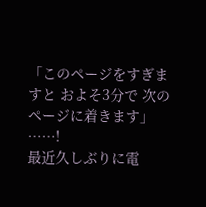「このページをすぎますと およそ3分で 次のページに着きます」
……!
最近久しぶりに電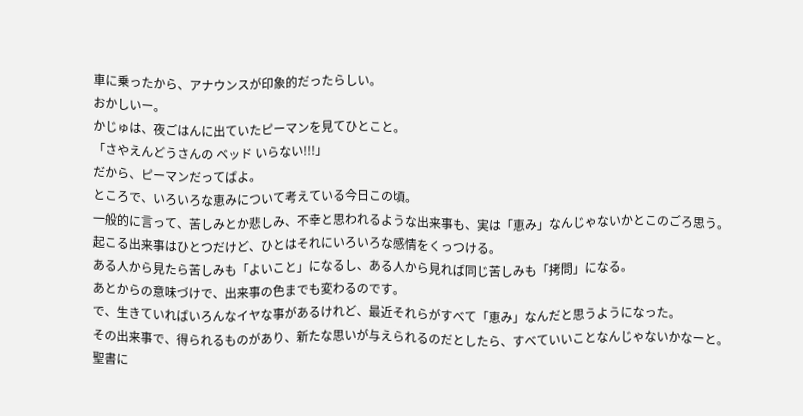車に乗ったから、アナウンスが印象的だったらしい。
おかしいー。
かじゅは、夜ごはんに出ていたピーマンを見てひとこと。
「さやえんどうさんの ベッド いらない!!!」
だから、ピーマンだってばよ。
ところで、いろいろな恵みについて考えている今日この頃。
一般的に言って、苦しみとか悲しみ、不幸と思われるような出来事も、実は「恵み」なんじゃないかとこのごろ思う。
起こる出来事はひとつだけど、ひとはそれにいろいろな感情をくっつける。
ある人から見たら苦しみも「よいこと」になるし、ある人から見れば同じ苦しみも「拷問」になる。
あとからの意味づけで、出来事の色までも変わるのです。
で、生きていればいろんなイヤな事があるけれど、最近それらがすべて「恵み」なんだと思うようになった。
その出来事で、得られるものがあり、新たな思いが与えられるのだとしたら、すべていいことなんじゃないかなーと。
聖書に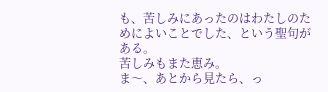も、苦しみにあったのはわたしのためによいことでした、という聖句がある。
苦しみもまた恵み。
ま〜、あとから見たら、っ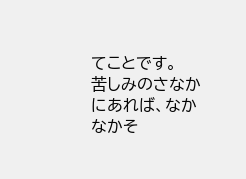てことです。
苦しみのさなかにあれば、なかなかそ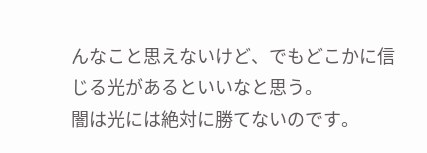んなこと思えないけど、でもどこかに信じる光があるといいなと思う。
闇は光には絶対に勝てないのです。